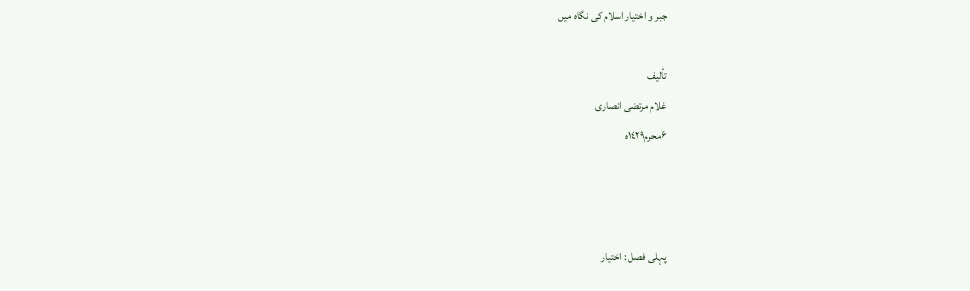جبر و اختیار اسلام کی نگاہ میں

تألیف
غلام مرتضی انصاری
۶محرم١٤٢۹ہ



پہلی فصل : اختیار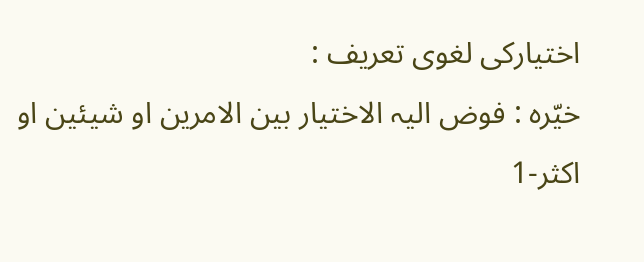اختیارکی لغوی تعریف :
خیّرہ : فوض الیہ الاختیار بین الامرین او شیئین او اکثر-1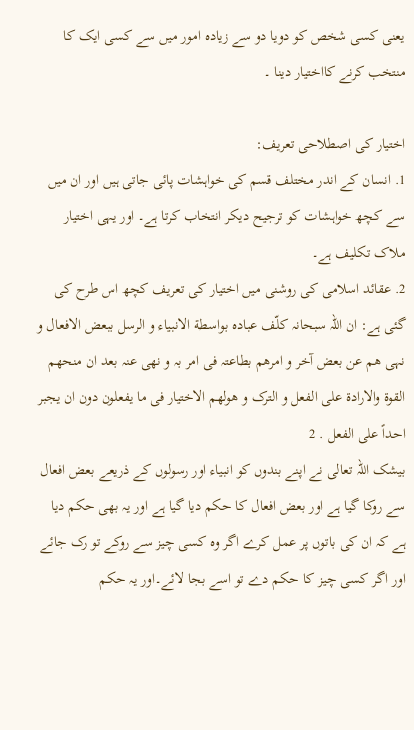یعنی کسی شخص کو دویا دو سے زیادہ امور میں سے کسی ایک کا منتخب کرنے کااختیار دینا ۔

اختیار کی اصطلاحی تعریف:
1. انسان کے اندر مختلف قسم کی خواہشات پائی جاتی ہیں اور ان میں سے کچھ خواہشات کو ترجیح دیکر انتخاب کرتا ہے۔ اور یہی اختیار ملاک تکلیف ہے۔
2. عقائد اسلامی کی روشنی میں اختیار کی تعریف کچھ اس طرح کی گئی ہے: ان اللہ سبحانہ کلّف عبادہ بواسطة الانبیاء و الرسل ببعض الافعال و نہی ھم عن بعض آخر و امرھم بطاعتہ فی امر بہ و نھی عنہ بعد ان منحھم القوة والارادة علی الفعل و الترک و ھولھم الاختیار فی ما یفعلون دون ان یجبر احداً علی الفعل . 2
بیشک اللہ تعالی نے اپنے بندوں کو انبیاء اور رسولوں کے ذریعے بعض افعال سے روکا گیا ہے اور بعض افعال کا حکم دیا گیا ہے اور یہ بھی حکم دیا ہے کہ ان کی باتوں پر عمل کرے اگر وہ کسی چیز سے روکے تو رک جائے اور اگر کسی چیز کا حکم دے تو اسے بجا لائے۔اور یہ حکم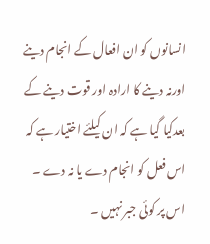انسانوں کو ان افعال کے انجام دینے اورنہ دینے کا ارادہ اور قوت دینے کے بعدکیا گیا ہے کہ ان کیلئے اختیار ہے کہ اس فعل کو انجام دے یا نہ دے ۔ اس پر کوئی جبر نہیں ۔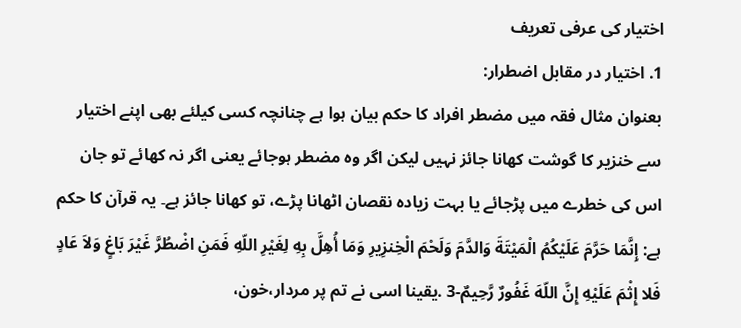اختیار کی عرفی تعریف
1. اختیار در مقابل اضطرار:
بعنوان مثال فقہ میں مضطر افراد کا حکم بیان ہوا ہے چنانچہ کسی کیلئے بھی اپنے اختیار سے خنزیر کا گوشت کھانا جائز نہیں لیکن اگر وہ مضطر ہوجائے یعنی اگر نہ کھائے تو جان اس کی خطرے میں پڑجائے یا بہت زیادہ نقصان اٹھانا پڑے، تو کھانا جائز ہے۔ یہ قرآن کا حکم ہے: إِنَّمَا حَرَّمَ عَلَيْكُمُ الْمَيْتَةَ وَالدَّمَ وَلَحْمَ الْخِنزِيرِ وَمَا أُهِلَّ بِهِ لِغَيْرِ اللّهِ فَمَنِ اضْطُرَّ غَيْرَ بَاغٍ وَلاَ عَادٍ فَلا إِثْمَ عَلَيْهِ إِنَّ اللّهَ غَفُورٌ رَّحِيمٌ-3 .یقینا اسی نے تم پر مردار،خون،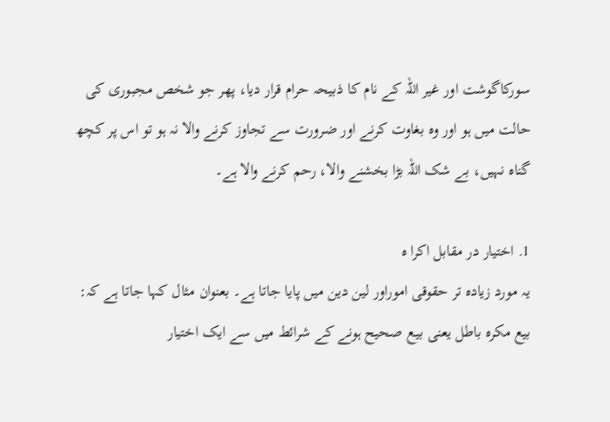سورکاگوشت اور غیر اللہ کے نام کا ذبیحہ حرام قرار دیا، پھر جو شخص مجبوری کی حالت میں ہو اور وہ بغاوت کرنے اور ضرورت سے تجاوز کرنے والا نہ ہو تو اس پر کچھ گناہ نہیں، بے شک اللہ بڑا بخشنے والا، رحم کرنے والا ہے۔

1. اختیار در مقابل اکرا ہ
یہ مورد زیادہ تر حقوقی اموراور لین دین میں پایا جاتا ہے۔ بعنوان مثال کہا جاتا ہے کہ: بیع مکرہ باطل یعنی بیع صحیح ہونے کے شرائط میں سے ایک اختیار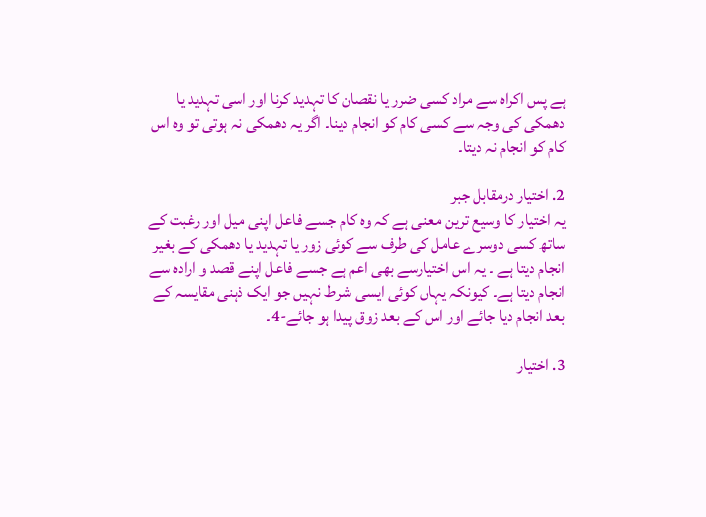ہے پس اکراہ سے مراد کسی ضرر یا نقصان کا تہدید کرنا اور اسی تہدید یا دھمکی کی وجہ سے کسی کام کو انجام دینا۔ اگر یہ دھمکی نہ ہوتی تو وہ اس کام کو انجام نہ دیتا۔

2. اختیار درمقابل جبر
یہ اختیار کا وسیع ترین معنی ہے کہ وہ کام جسے فاعل اپنی میل اور رغبت کے ساتھ کسی دوسرے عامل کی طرف سے کوئی زور یا تہدید یا دھمکی کے بغیر انجام دیتا ہے ۔ یہ اس اختیارسے بھی اعم ہے جسے فاعل اپنے قصد و ارادہ سے انجام دیتا ہے۔ کیونکہ یہاں کوئی ایسی شرط نہیں جو ایک ذہنی مقایسہ کے بعد انجام دیا جائے اور اس کے بعد زوق پیدا ہو جائے-4۔

3. اختیار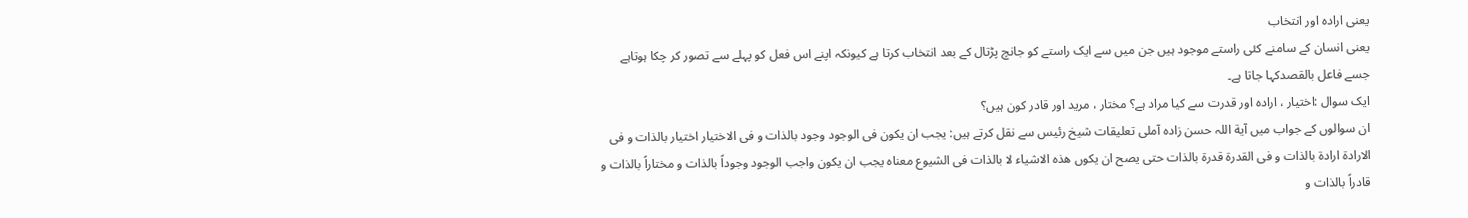یعنی ارادہ اور انتخاب
یعنی انسان کے سامنے کئی راستے موجود ہیں جن میں سے ایک راستے کو جانچ پڑتال کے بعد انتخاب کرتا ہے کیونکہ اپنے اس فعل کو پہلے سے تصور کر چکا ہوتاہے جسے فاعل بالقصدکہا جاتا ہے۔
ایک سوال :اختیار ، ارادہ اور قدرت سے کیا مراد ہے؟ مختار ، مرید اور قادر کون ہیں؟
ان سوالوں کے جواب میں آیة اللہ حسن زادہ آملی تعلیقات شیخ رئیس سے نقل کرتے ہیں: یجب ان یکون فی الوجود وجود بالذات و فی الاختیار اختیار بالذات و فی الارادة ارادة بالذات و فی القدرة قدرة بالذات حتی یصح ان یکوں ھذہ الاشیاء لا بالذات فی الشیوع معناہ یجب ان یکون واجب الوجود وجوداً بالذات و مختاراً بالذات و قادراً بالذات و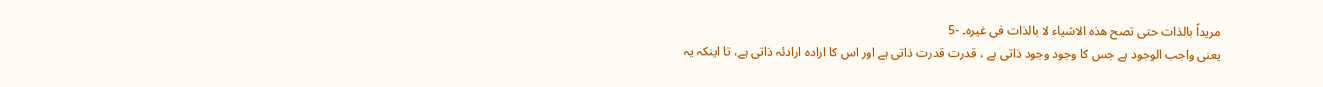مریداً بالذات حتی تصح ھذہ الاشیاء لا بالذات فی غیرہ۔ -5
یعنی واجب الوجود ہے جس کا وجود وجود ذاتی ہے ، قدرت قدرت ذاتی ہے اور اس کا ارادہ ارادئہ ذاتی ہے، تا اینکہ یہ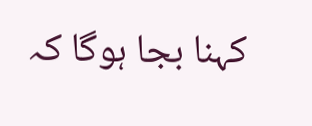کہنا بجا ہوگا کہ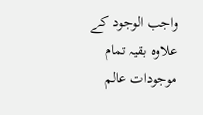واجب الوجود کے علاوہ بقیہ تمام موجودات عالم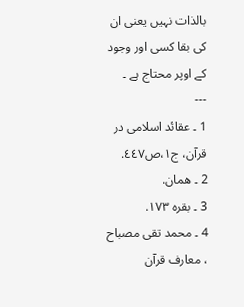بالذات نہیں یعنی ان کی بقا کسی اور وجود کے اوپر محتاج ہے ۔
---
1 ۔ عقائد اسلامی در قرآن، ج١،ص٤٤٧.
2 ۔ ھمان.
3 ۔ بقرہ ۱۷۳.
4 ۔ محمد تقی مصباح ، معارف قرآن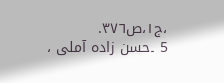،ج١،ص٣٧٦.
5 ۔حسن زادہ آملی ،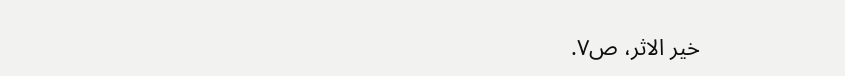خیر الاثر، ص٧.